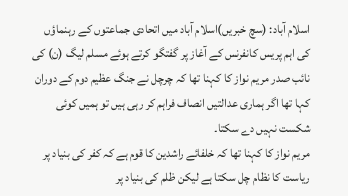اسلام آباد: (سچ خبریں)اسلام آباد میں اتحادی جماعتوں کے رہنماؤں کی اہم پریس کانفرنس کے آغاز پر گفتگو کرتے ہوئے مسلم لیگ (ن) کی نائب صدر مریم نواز کا کہنا تھا کہ چرچل نے جنگ عظیم دوم کے دوران کہا تھا اگر ہماری عدالتیں انصاف فراہم کر رہی ہیں تو ہمیں کوئی شکست نہیں دے سکتا۔
مریم نواز کا کہنا تھا کہ خلفائے راشدین کا قوم ہے کہ کفر کی بنیاد پر ریاست کا نظام چل سکتا ہے لیکن ظلم کی بنیاد پر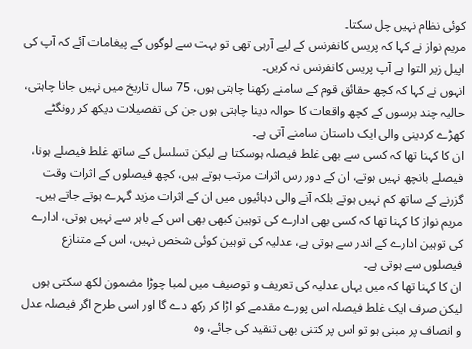کوئی نظام نہیں چل سکتا۔
مریم نواز نے کہا کہ پریس کانفرنس کے لیے آرہی تھی تو بہت سے لوگوں کے پیغامات آئے کہ آپ کی اپیل زیر التوا ہے آپ پریس کانفرنس نہ کریں۔
انہوں نے کہا کہ کچھ حقائق قوم کے سامنے رکھنا چاہتی ہوں، 75 سال تاریخ میں نہیں جانا چاہتی، حالیہ چند برسوں کے کچھ واقعات کا حوالہ دینا چاہتی ہوں جن کی تفصیلات دیکھ کر رونگٹے کھڑے کردینی والی ایک داستان سامنے آتی ہے۔
ان کا کہنا تھا کہ کسی سے بھی غلط فیصلہ ہوسکتا ہے لیکن تسلسل کے ساتھ غلط فیصلے ہونا، فیصلے بانچھ نہیں ہوتے، ان کے دور رس اثرات مرتب ہوتے ہیں، کچھ فیصلوں کے اثرات وقت گزرنے کے ساتھ کم نہیں ہوتے بلکہ آنے والی دہائیوں میں ان کے اثرات مزید گہرے ہوتے جاتے ہیں۔
مریم نواز کا کہنا تھا کہ کسی بھی ادارے کی توہین کبھی بھی اس کے باہر سے نہیں ہوتی، ادارے کی توہین ادارے کے اندر سے ہوتی ہے، عدلیہ کی توہین کوئی شخص نہیں، اس کے متنازع فیصلوں سے ہوتی ہے۔
ان کا کہنا تھا کہ میں یہاں عدلیہ کی تعریف و توصیف میں لمبا چوڑا مضمون لکھ سکتی ہوں لیکن صرف ایک غلط فیصلہ اس پورے مقدمے کو اڑا کر رکھ دے گا اور اسی طرح اگر فیصلہ عدل و انصاف پر مبنی ہو تو اس پر کتنی بھی تنقید کی جائے، وہ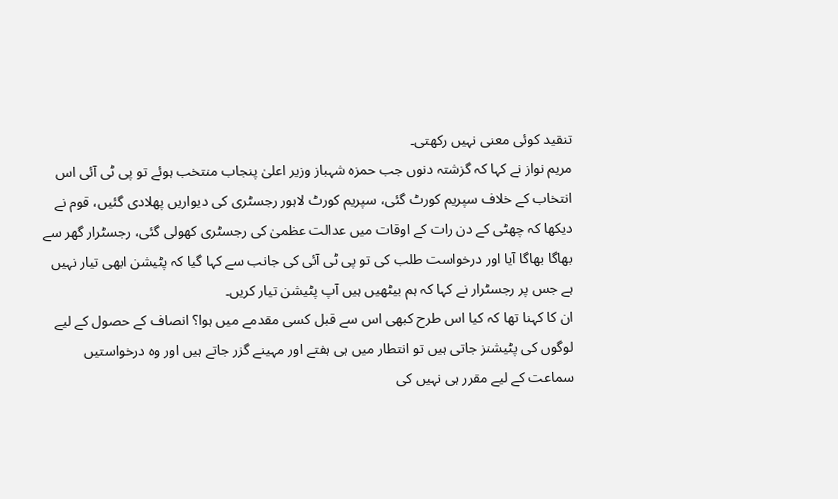تنقید کوئی معنی نہیں رکھتی۔
مریم نواز نے کہا کہ گزشتہ دنوں جب حمزہ شہباز وزیر اعلیٰ پنجاب منتخب ہوئے تو پی ٹی آئی اس انتخاب کے خلاف سپریم کورٹ گئی، سپریم کورٹ لاہور رجسٹری کی دیواریں پھلادی گئیں، قوم نے دیکھا کہ چھٹی کے دن رات کے اوقات میں عدالت عظمیٰ کی رجسٹری کھولی گئی، رجسٹرار گھر سے بھاگا بھاگا آیا اور درخواست طلب کی تو پی ٹی آئی کی جانب سے کہا گیا کہ پٹیشن ابھی تیار نہیں ہے جس پر رجسٹرار نے کہا کہ ہم بیٹھیں ہیں آپ پٹیشن تیار کریں۔
ان کا کہنا تھا کہ کیا اس طرح کبھی اس سے قبل کسی مقدمے میں ہوا؟ انصاف کے حصول کے لیے لوگوں کی پٹیشنز جاتی ہیں تو انتطار میں ہی ہفتے اور مہینے گزر جاتے ہیں اور وہ درخواستیں سماعت کے لیے مقرر ہی نہیں کی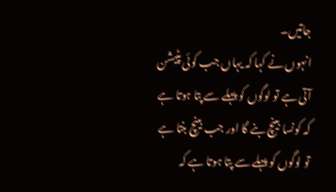جاتیں۔
انہوں نے کہا کہ یہاں جب کوئی پٹیشن آتی ہے تو لوگوں کو پہلے سے پتا ہوتا ہے کہ کونسا بینچ بنے گا اور جب بینچ بنتا ہے تو لوگوں کو پہلے سے پتا ہوتا ہے کہ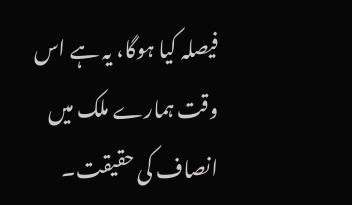فیصلہ کیا ہوگا، یہ ہے اس وقت ہمارے ملک میں انصاف کی حقیقت۔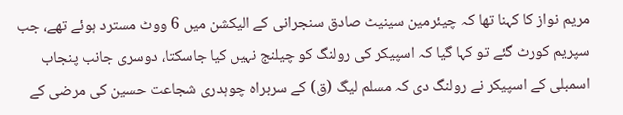مریم نواز کا کہنا تھا کہ چیئرمین سینیٹ صادق سنجرانی کے الیکشن میں 6 ووٹ مسترد ہوئے تھے، جب سپریم کورٹ گئے تو کہا گیا کہ اسپیکر کی رولنگ کو چیلنج نہیں کیا جاسکتا، دوسری جانب پنجاب اسمبلی کے اسپیکر نے رولنگ دی کہ مسلم لیگ (ق) کے سربراہ چوہدری شجاعت حسین کی مرضی کے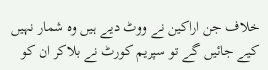خلاف جن اراکین نے ووٹ دیے ہیں وہ شمار نہیں کیے جائیں گے تو سپریم کورٹ نے بلاکر ان کو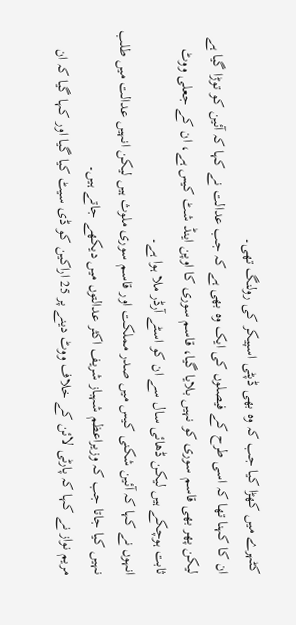کٹہرے میں کھڑا کیا جب کہ وہ بھی ڈپٹی اسپیکر کی رولنگ تھی۔
ان کا کہنا تھا کہ اسی طرح کے فیصلوں کی ایک وہ بھی ہے کہ جب عدالت نے کہا کہ آئین کو توڑا گیا ہے لیکن پھر بھی قاسم سوری کو نہیں بلایا گیا، قاسم سوری کا اوپن اینڈ شٹ کیس ہے، ان کے جعلی ووٹ ثابت ہوچکے ہیں لیکن ڈھائی سال سے ان کو اسٹے آرڈر ملا ہوا ہے۔
انہوں نے کہا کہ آئین شکنی کیس میں صدر مملکت اور قاسم سوری ملوث ہیں لیکن انہیں عدالت میں طلب نہیں کیا جاتا جب کہ وزیراعظم شہباز شریف اکثر عدالتوں میں دیکھے جاتے ہیں۔
مریم نواز نے کہا کہ پارٹی لائن کے خلاف ووٹ دینے پر 25 اراکین کو ڈی سیٹ کیا گیا اور کہا گیا کہ ان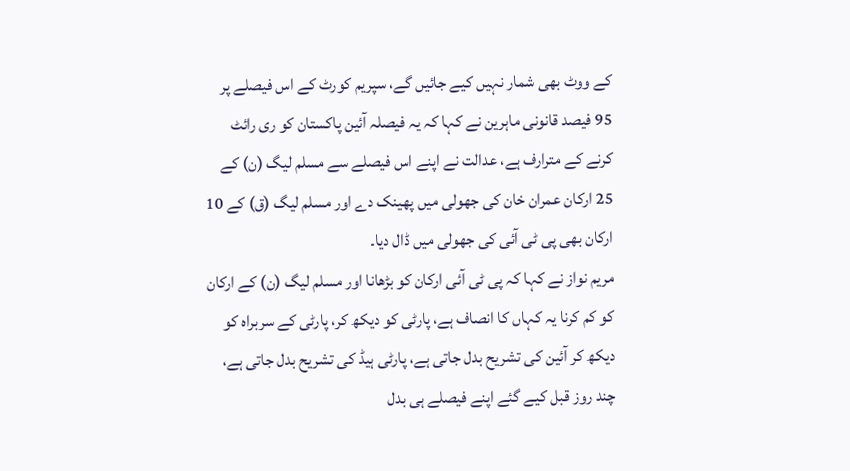کے ووٹ بھی شمار نہیں کیے جائیں گے، سپریم کورٹ کے اس فیصلے پر 95 فیصد قانونی ماہرین نے کہا کہ یہ فیصلہ آئین پاکستان کو ری رائٹ کرنے کے مترارف ہے، عدالت نے اپنے اس فیصلے سے مسلم لیگ (ن) کے 25 ارکان عمران خان کی جھولی میں پھینک دے اور مسلم لیگ (ق) کے 10 ارکان بھی پی ٹی آئی کی جھولی میں ڈال دیا۔
مریم نواز نے کہا کہ پی ٹی آئی ارکان کو بڑھانا اور مسلم لیگ (ن) کے ارکان کو کم کرنا یہ کہاں کا انصاف ہے، پارٹی کو دیکھ کر، پارٹی کے سربراہ کو دیکھ کر آئین کی تشریح بدل جاتی ہے، پارٹی ہیڈ کی تشریح بدل جاتی ہے، چند روز قبل کیے گئے اپنے فیصلے ہی بدل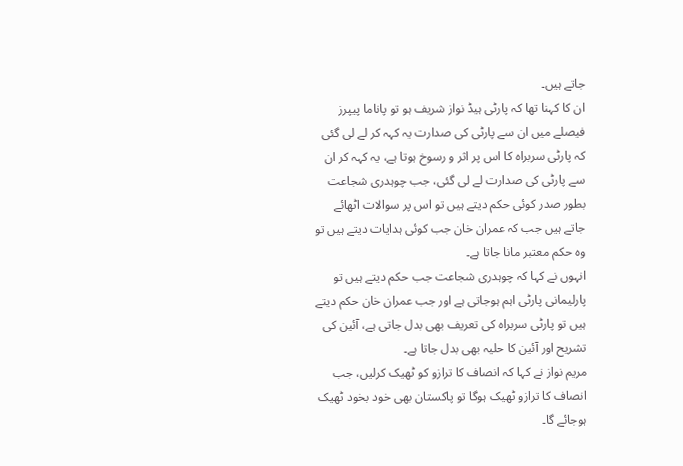جاتے ہیں۔
ان کا کہنا تھا کہ پارٹی ہیڈ نواز شریف ہو تو پاناما پیپرز فیصلے میں ان سے پارٹی کی صدارت یہ کہہ کر لے لی گئی کہ پارٹی سربراہ کا اس پر اثر و رسوخ ہوتا ہے، یہ کہہ کر ان سے پارٹی کی صدارت لے لی گئی، جب چوہدری شجاعت بطور صدر کوئی حکم دیتے ہیں تو اس پر سوالات اٹھائے جاتے ہیں جب کہ عمران خان جب کوئی ہدایات دیتے ہیں تو وہ حکم معتبر مانا جاتا ہے۔
انہوں نے کہا کہ چوہدری شجاعت جب حکم دیتے ہیں تو پارلیمانی پارٹی اہم ہوجاتی ہے اور جب عمران خان حکم دیتے ہیں تو پارٹی سربراہ کی تعریف بھی بدل جاتی ہے، آئین کی تشریح اور آئین کا حلیہ بھی بدل جاتا ہے۔
مریم نواز نے کہا کہ انصاف کا ترازو کو ٹھیک کرلیں، جب انصاف کا ترازو ٹھیک ہوگا تو پاکستان بھی خود بخود ٹھیک ہوجائے گا۔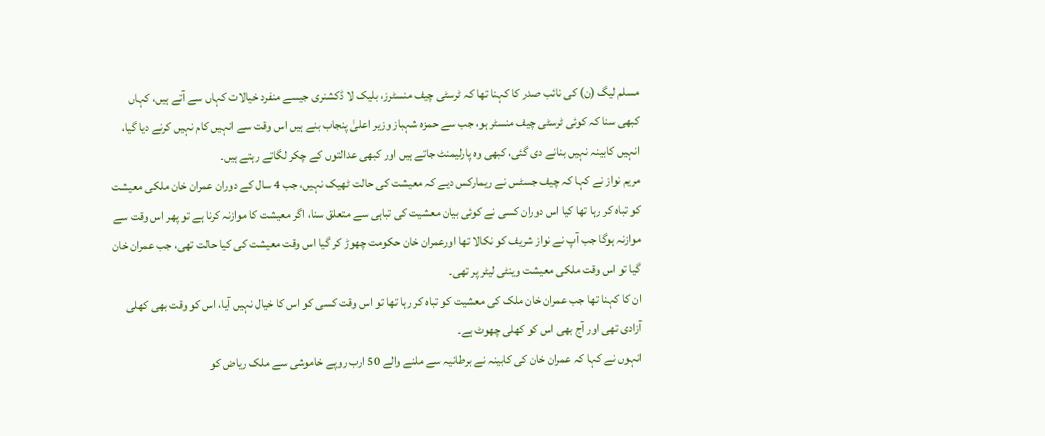مسلم لیگ (ن) کی نائب صدر کا کہنا تھا کہ ٹرسٹی چیف منسٹرز، بلیک لا ڈکشنری جیسے منفرد خیالات کہاں سے آتے ہیں، کہاں کبھی سنا کہ کوئی ٹرسٹی چیف منسٹر ہو، جب سے حمزہ شہباز وزیر اعلیٰ پنجاب بنے ہیں اس وقت سے انہیں کام نہیں کرنے دیا گیا، انہیں کابینہ نہیں بنانے دی گئی، کبھی وہ پارلیمنٹ جاتے ہیں اور کبھی عدالتوں کے چکر لگاتے رہتے ہیں۔
مریم نواز نے کہا کہ چیف جسٹس نے ریمارکس دیے کہ معیشت کی حالت ٹھیک نہیں، جب 4 سال کے دوران عمران خان ملکی معیشت کو تباہ کر رہا تھا کیا اس دوران کسی نے کوئی بیان معشیت کی تباہی سے متعلق سنا، اگر معیشت کا موازنہ کرنا ہے تو پھر اس وقت سے موازنہ ہوگا جب آپ نے نواز شریف کو نکالا تھا اورعمران خان حکومت چھوڑ کر گیا اس وقت معیشت کی کیا حالت تھی، جب عمران خان گیا تو اس وقت ملکی معیشت وینٹی لیٹر پر تھی۔
ان کا کہنا تھا جب عمران خان ملک کی معشیت کو تباہ کر رہا تھا تو اس وقت کسی کو اس کا خیال نہیں آیا، اس کو وقت بھی کھلی آزادی تھی اور آج بھی اس کو کھلی چھوٹ ہے۔
انہوں نے کہا کہ عمران خان کی کابینہ نے برطانیہ سے ملنے والے 50 ارب روپے خاموشی سے ملک ریاض کو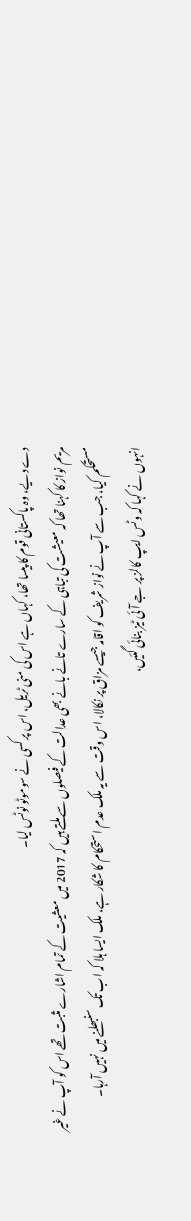دے دیے، وہ پاکستانی قوم کا پیسا تھا، کہاں ہے اس کی منی ٹریل، اس پر کسی نے سوموٹو نوٹس لیا۔
مریم نواز کا کہنا تھا کہ معیشت کی تباہی کے سارے تانے بانے بھی عدالت کے فیصلوں سے ملتے ہیں کہ 2017 میں معشیت کے تمام اشارے مثبت تھے اس کو آپ نے غیر مستحکم کیا، جب سے آپ نے نواز شریف کو اقامہ جیسے مزاق پر نکالا، اس وقت سے یہ ملک عدم استحکام کا شکار ہے، ملک ایسا ہلا کہ اب تک سنبھلنے میں نہیں آرہا۔
انہوں نے کہا کہ وٹس ایپ کالز پر جے آئی ٹیز بنائی گئیں،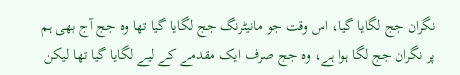نگران جج لگایا گیا، اس وقت جو مانیٹرنگ جج لگایا گیا تھا وہ جج آج بھی ہم پر نگران جج لگا ہوا ہے، وہ جج صرف ایک مقدمے کے لیے لگایا گیا تھا لیکن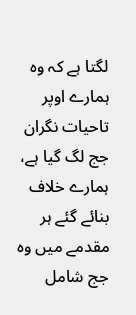لگتا ہے کہ وہ ہمارے اوپر تاحیات نگران جج لگ گیا ہے، ہمارے خلاف بنائے گئے ہر مقدمے میں وہ جج شامل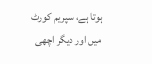ہوتا ہے، سپریم کورٹ میں اور دیگر اچھی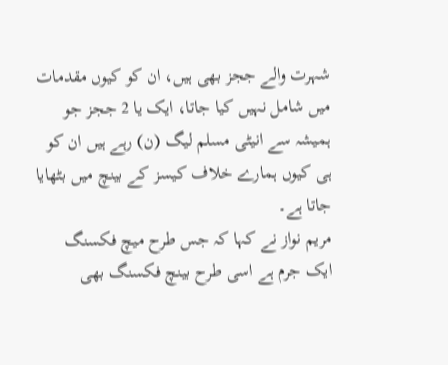شہرت والے ججز بھی ہیں، ان کو کیوں مقدمات میں شامل نہیں کیا جاتا، ایک یا 2 ججز جو ہمیشہ سے انیٹی مسلم لیگ (ن) رہے ہیں ان کو ہی کیوں ہمارے خلاف کیسز کے بینچ میں بٹھایا جاتا ہے۔
مریم نواز نے کہا کہ جس طرح میچ فکسنگ ایک جرم ہے اسی طرح بینچ فکسنگ بھی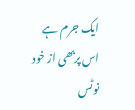ایک جرم ہے اس پربھی از خود نوٹس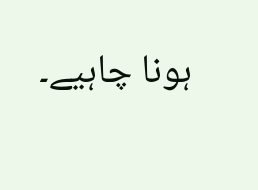ہونا چاہیے۔